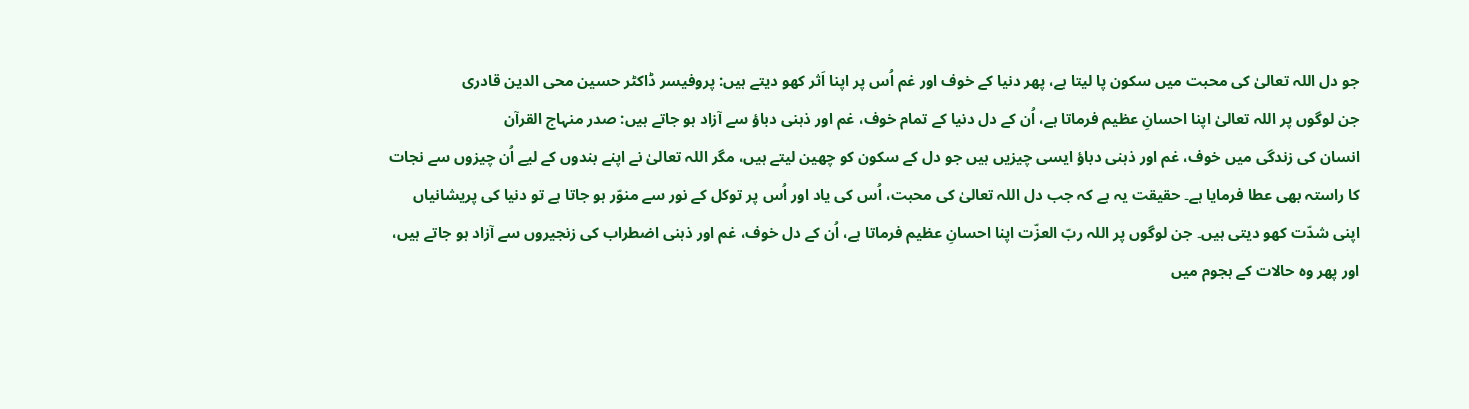جو دل اللہ تعالیٰ کی محبت میں سکون پا لیتا ہے، پھر دنیا کے خوف اور غم اُس پر اپنا اَثر کھو دیتے ہیں: پروفیسر ڈاکٹر حسین محی الدین قادری
جن لوگوں پر اللہ تعالیٰ اپنا احسانِ عظیم فرماتا ہے، اُن کے دل دنیا کے تمام خوف، غم اور ذہنی دباؤ سے آزاد ہو جاتے ہیں: صدر منہاج القرآن
انسان کی زندگی میں خوف، غم اور ذہنی دباؤ ایسی چیزیں ہیں جو دل کے سکون کو چھین لیتے ہیں، مگر اللہ تعالیٰ نے اپنے بندوں کے لیے اُن چیزوں سے نجات کا راستہ بھی عطا فرمایا ہے۔ حقیقت یہ ہے کہ جب دل اللہ تعالیٰ کی محبت، اُس کی یاد اور اُس پر توکل کے نور سے منوّر ہو جاتا ہے تو دنیا کی پریشانیاں اپنی شدّت کھو دیتی ہیں۔ جن لوگوں پر اللہ ربّ العزّت اپنا احسانِ عظیم فرماتا ہے، اُن کے دل خوف، غم اور ذہنی اضطراب کی زنجیروں سے آزاد ہو جاتے ہیں، اور پھر وہ حالات کے ہجوم میں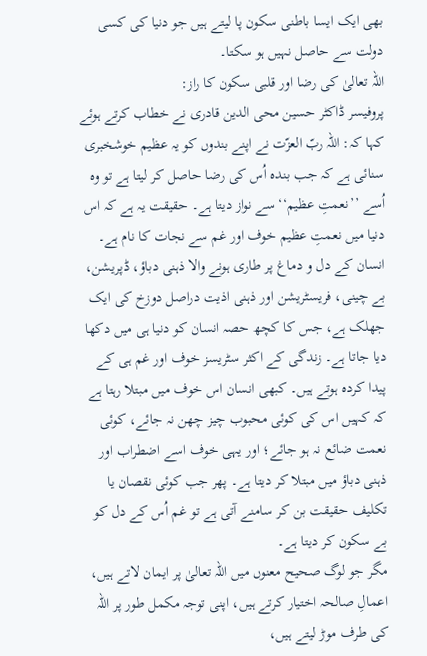بھی ایک ایسا باطنی سکون پا لیتے ہیں جو دنیا کی کسی دولت سے حاصل نہیں ہو سکتا۔
اللہ تعالیٰ کی رضا اور قلبی سکون کا راز:
پروفیسر ڈاکٹر حسین محی الدین قادری نے خطاب کرتے ہوئے کہا کہ: اللہ ربّ العزّت نے اپنے بندوں کو یہ عظیم خوشخبری سنائی ہے کہ جب بندہ اُس کی رضا حاصل کر لیتا ہے تو وہ اُسے ’’نعمتِ عظیم‘‘ سے نواز دیتا ہے۔ حقیقت یہ ہے کہ اس دنیا میں نعمتِ عظیم خوف اور غم سے نجات کا نام ہے۔ انسان کے دل و دماغ پر طاری ہونے والا ذہنی دباؤ، ڈپریشن، بے چینی، فریسٹریشن اور ذہنی اذیت دراصل دوزخ کی ایک جھلک ہے، جس کا کچھ حصہ انسان کو دنیا ہی میں دکھا دیا جاتا ہے۔ زندگی کے اکثر سٹریسز خوف اور غم ہی کے پیدا کردہ ہوتے ہیں۔ کبھی انسان اس خوف میں مبتلا رہتا ہے کہ کہیں اس کی کوئی محبوب چیز چھن نہ جائے، کوئی نعمت ضائع نہ ہو جائے؛ اور یہی خوف اسے اضطراب اور ذہنی دباؤ میں مبتلا کر دیتا ہے۔ پھر جب کوئی نقصان یا تکلیف حقیقت بن کر سامنے آتی ہے تو غم اُس کے دل کو بے سکون کر دیتا ہے۔
مگر جو لوگ صحیح معنوں میں اللہ تعالیٰ پر ایمان لاتے ہیں، اعمالِ صالحہ اختیار کرتے ہیں، اپنی توجہ مکمل طور پر اللہ کی طرف موڑ لیتے ہیں،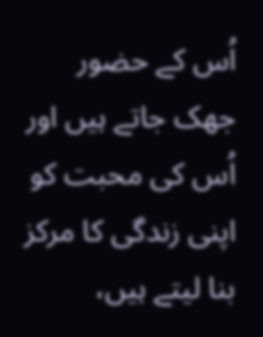اُس کے حضور جھک جاتے ہیں اور اُس کی محبت کو اپنی زندگی کا مرکز بنا لیتے ہیں،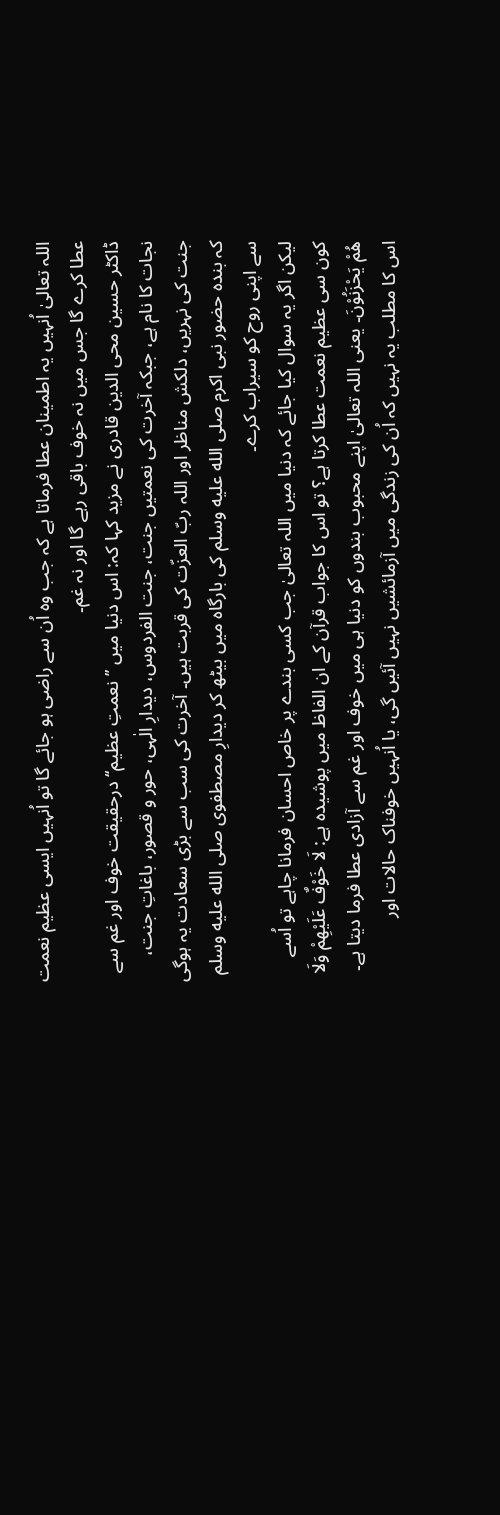اللہ تعالیٰ اُنہیں یہ اطمینان عطا فرماتا ہے کہ جب وہ اُن سے راضی ہو جائے گا تو اُنہیں ایسی عظیم نعمت عطا کرے گا جس میں نہ خوف باقی رہے گا اور نہ غم۔
ڈاکٹر حسین محی الدین قادری نے مزید کہا کہ: اس دنیا میں ’’نعمتِ عظیم‘‘ درحقیقت خوف اور غم سے نجات کا نام ہے، جبکہ آخرت کی نعمتیں جنت، جنت الفردوس، دیدارِ الٰہی، حور و قصور، باغاتِ جنت، جنت کی نہریں، دلکش مناظر اور اللہ ربّ العزّت کی قربت ہیں۔ آخرت کی سب سے بڑی سعادت یہ ہوگی کہ بندہ حضور نبی اکرم صلى الله عليه وسلم کی بارگاہ میں بیٹھ کر دیدارِ مصطفوی صلى الله عليه وسلم سے اپنی روح کو سیراب کرے۔
لیکن اگر یہ سوال کیا جائے کہ دنیا میں اللہ تعالیٰ جب کسی بندے پر خاص احسان فرمانا چاہے تو اُسے کون سی عظیم نعمت عطا کرتا ہے؟ تو اس کا جواب قرآن کے ان الفاظ میں پوشیدہ ہے: لَا خَوْفٌ عَلَیْهِمْ وَلَا هُمْ یَحْزَنُوْنَ۔ یعنی اللہ تعالیٰ اپنے محبوب بندوں کو دنیا ہی میں خوف اور غم سے آزادی عطا فرما دیتا ہے۔
اس کا مطلب یہ نہیں کہ اُن کی زندگی میں آزمائشیں نہیں آئیں گی، یا اُنہیں خوفناک حالات اور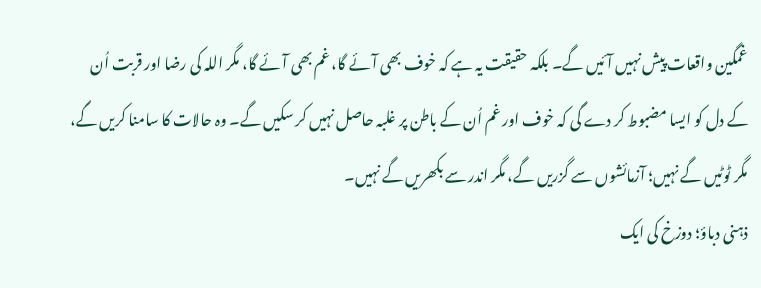غمگین واقعات پیش نہیں آئیں گے۔ بلکہ حقیقت یہ ہے کہ خوف بھی آئے گا، غم بھی آئے گا، مگر اللہ کی رضا اور قربت اُن کے دل کو ایسا مضبوط کر دے گی کہ خوف اور غم اُن کے باطن پر غلبہ حاصل نہیں کر سکیں گے۔ وہ حالات کا سامنا کریں گے، مگر ٹوٹیں گے نہیں؛ آزمائشوں سے گزریں گے، مگر اندر سے بکھریں گے نہیں۔
ذہنی دباؤ؛ دوزخ کی ایک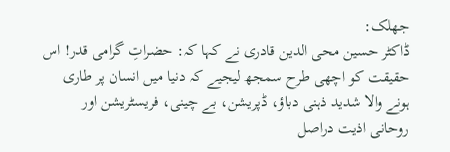جھلک:
ڈاکٹر حسین محی الدین قادری نے کہا کہ: حضراتِ گرامی قدر! اس حقیقت کو اچھی طرح سمجھ لیجیے کہ دنیا میں انسان پر طاری ہونے والا شدید ذہنی دباؤ، ڈپریشن، بے چینی، فریسٹریشن اور روحانی اذیت دراصل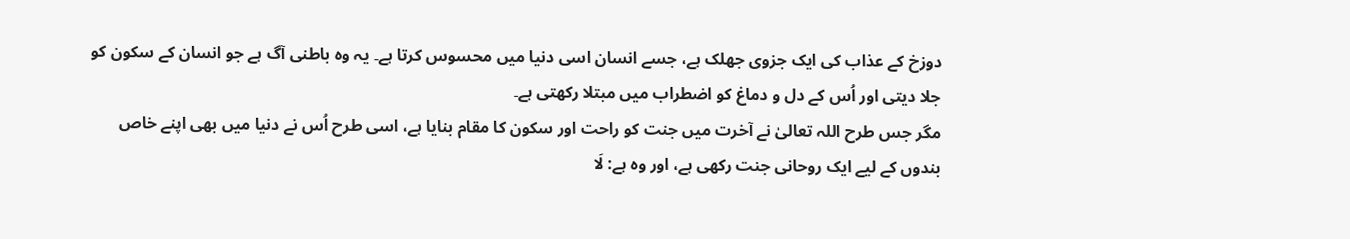دوزخ کے عذاب کی ایک جزوی جھلک ہے، جسے انسان اسی دنیا میں محسوس کرتا ہے۔ یہ وہ باطنی آگ ہے جو انسان کے سکون کو جلا دیتی اور اُس کے دل و دماغ کو اضطراب میں مبتلا رکھتی ہے۔
مگر جس طرح اللہ تعالیٰ نے آخرت میں جنت کو راحت اور سکون کا مقام بنایا ہے، اسی طرح اُس نے دنیا میں بھی اپنے خاص بندوں کے لیے ایک روحانی جنت رکھی ہے، اور وہ ہے: لَا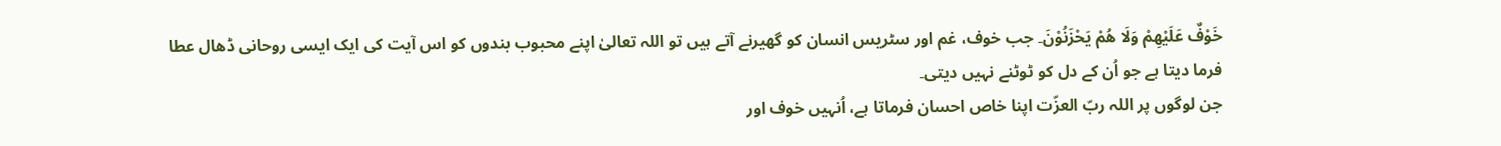خَوْفٌ عَلَیْهِمْ وَلَا هُمْ یَحْزَنُوْنَ۔ جب خوف، غم اور سٹریس انسان کو گھیرنے آتے ہیں تو اللہ تعالیٰ اپنے محبوب بندوں کو اس آیت کی ایک ایسی روحانی ڈھال عطا فرما دیتا ہے جو اُن کے دل کو ٹوٹنے نہیں دیتی۔
جن لوگوں پر اللہ ربّ العزّت اپنا خاص احسان فرماتا ہے، اُنہیں خوف اور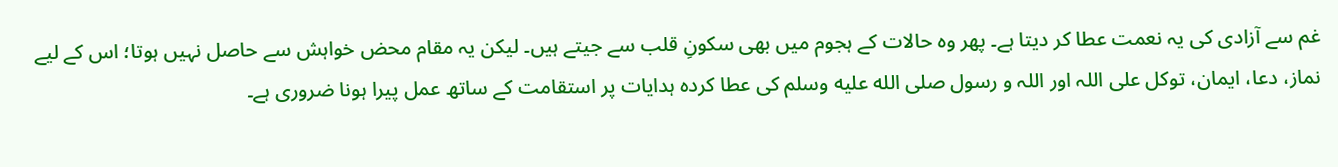غم سے آزادی کی یہ نعمت عطا کر دیتا ہے۔ پھر وہ حالات کے ہجوم میں بھی سکونِ قلب سے جیتے ہیں۔ لیکن یہ مقام محض خواہش سے حاصل نہیں ہوتا؛ اس کے لیے نماز، دعا، ایمان، توکل علی اللہ اور اللہ و رسول صلى الله عليه وسلم کی عطا کردہ ہدایات پر استقامت کے ساتھ عمل پیرا ہونا ضروری ہے۔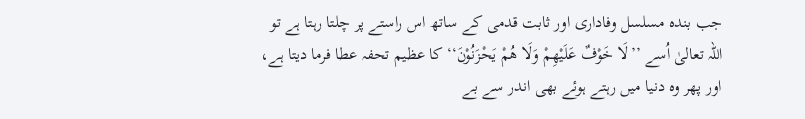جب بندہ مسلسل وفاداری اور ثابت قدمی کے ساتھ اس راستے پر چلتا رہتا ہے تو اللہ تعالیٰ اُسے ’’لَا خَوْفٌ عَلَیْهِمْ وَلَا هُمْ یَحْزَنُوْنَ‘‘ کا عظیم تحفہ عطا فرما دیتا ہے، اور پھر وہ دنیا میں رہتے ہوئے بھی اندر سے بے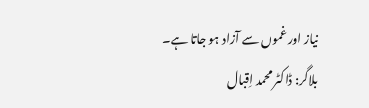نیاز اور غموں سے آزاد ہو جاتا ہے۔
بلاگر: ڈاکٹر محمد اِقبال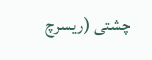چشتی (ریسرچ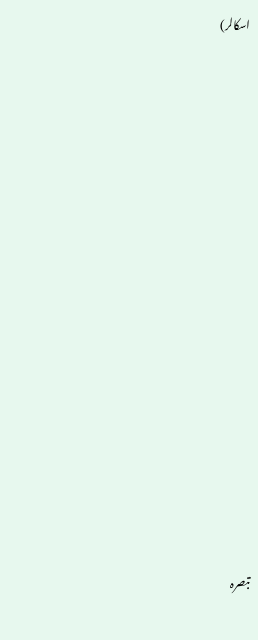اسکالر)


















تبصرہ